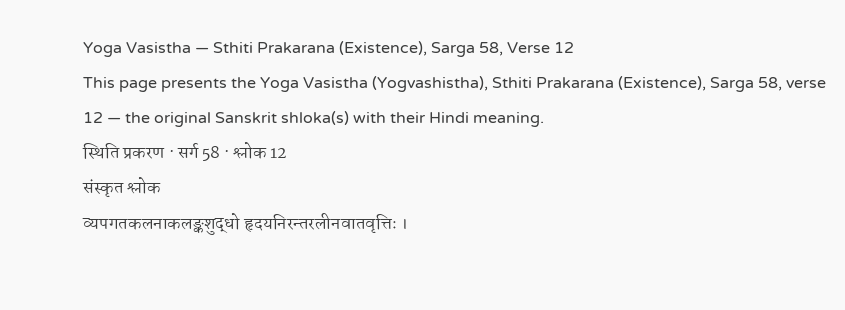Yoga Vasistha — Sthiti Prakarana (Existence), Sarga 58, Verse 12
This page presents the Yoga Vasistha (Yogvashistha), Sthiti Prakarana (Existence), Sarga 58, verse 12 — the original Sanskrit shloka(s) with their Hindi meaning.
स्थिति प्रकरण · सर्ग 58 · श्लोक 12
संस्कृत श्लोक
व्यपगतकलनाकलङ्कशुद्धो हृदयनिरन्तरलीनवातवृत्तिः ।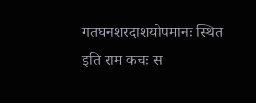गतघनशरदाशयोपमानः स्थित इति राम कचः स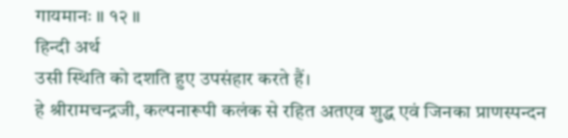गायमानः ॥ १२ ॥
हिन्दी अर्थ
उसी स्थिति को दशति हुए उपसंहार करते हैं।
हे श्रीरामचन्द्रजी, कल्पनारूपी कलंक से रहित अतएव शुद्ध एवं जिनका प्राणस्पन्दन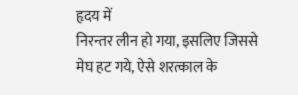हृदय में
निरन्तर लीन हो गया, इसलिए जिससे मेघ हट गये, ऐसे शरत्काल के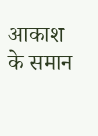आकाश के समान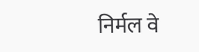निर्मल वे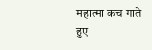महात्मा कच गाते हुए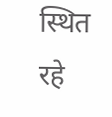स्थित रहे